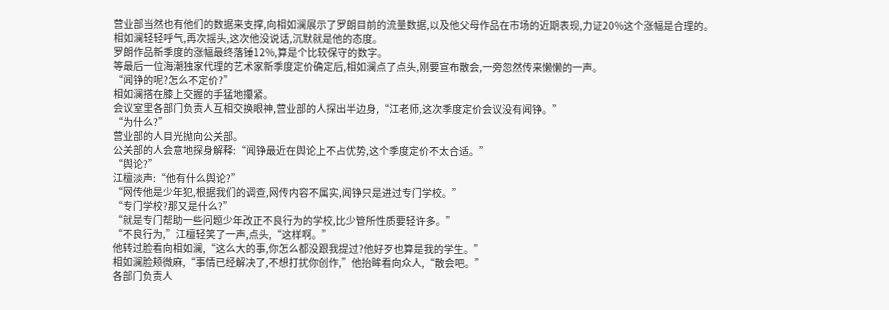营业部当然也有他们的数据来支撑,向相如澜展示了罗朗目前的流量数据,以及他父母作品在市场的近期表现,力证20%这个涨幅是合理的。
相如澜轻轻呼气,再次摇头,这次他没说话,沉默就是他的态度。
罗朗作品新季度的涨幅最终落锤12%,算是个比较保守的数字。
等最后一位海潮独家代理的艺术家新季度定价确定后,相如澜点了点头,刚要宣布散会,一旁忽然传来懒懒的一声。
“闻铮的呢?怎么不定价?”
相如澜搭在膝上交握的手猛地攥紧。
会议室里各部门负责人互相交换眼神,营业部的人探出半边身,“江老师,这次季度定价会议没有闻铮。”
“为什么?”
营业部的人目光抛向公关部。
公关部的人会意地探身解释:“闻铮最近在舆论上不占优势,这个季度定价不太合适。”
“舆论?”
江檀淡声:“他有什么舆论?”
“网传他是少年犯,根据我们的调查,网传内容不属实,闻铮只是进过专门学校。”
“专门学校?那又是什么?”
“就是专门帮助一些问题少年改正不良行为的学校,比少管所性质要轻许多。”
“不良行为,”江檀轻笑了一声,点头,“这样啊。”
他转过脸看向相如澜,“这么大的事,你怎么都没跟我提过?他好歹也算是我的学生。”
相如澜脸颊微麻,“事情已经解决了,不想打扰你创作,”他抬眸看向众人,“散会吧。”
各部门负责人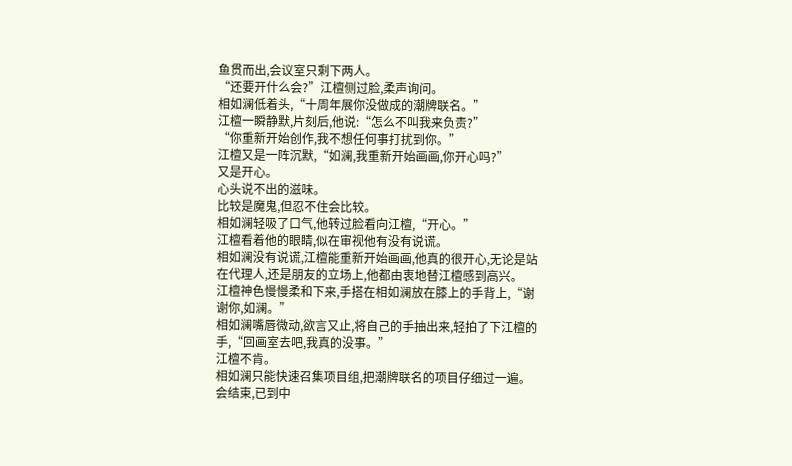鱼贯而出,会议室只剩下两人。
“还要开什么会?”江檀侧过脸,柔声询问。
相如澜低着头,“十周年展你没做成的潮牌联名。”
江檀一瞬静默,片刻后,他说:“怎么不叫我来负责?”
“你重新开始创作,我不想任何事打扰到你。”
江檀又是一阵沉默,“如澜,我重新开始画画,你开心吗?”
又是开心。
心头说不出的滋味。
比较是魔鬼,但忍不住会比较。
相如澜轻吸了口气,他转过脸看向江檀,“开心。”
江檀看着他的眼睛,似在审视他有没有说谎。
相如澜没有说谎,江檀能重新开始画画,他真的很开心,无论是站在代理人,还是朋友的立场上,他都由衷地替江檀感到高兴。
江檀神色慢慢柔和下来,手搭在相如澜放在膝上的手背上,“谢谢你,如澜。”
相如澜嘴唇微动,欲言又止,将自己的手抽出来,轻拍了下江檀的手,“回画室去吧,我真的没事。”
江檀不肯。
相如澜只能快速召集项目组,把潮牌联名的项目仔细过一遍。
会结束,已到中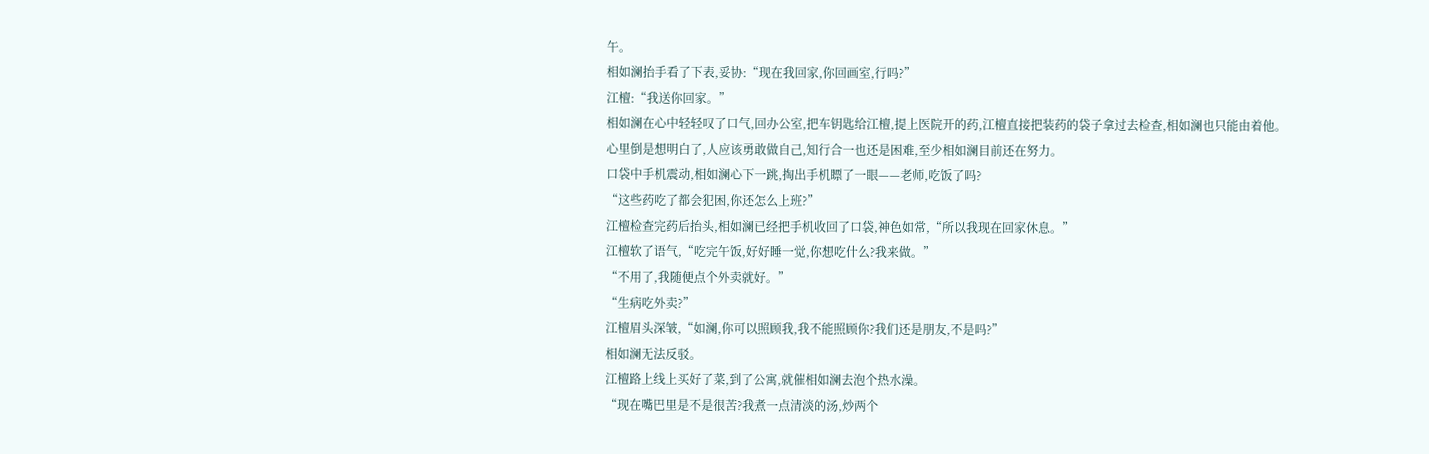午。
相如澜抬手看了下表,妥协:“现在我回家,你回画室,行吗?”
江檀:“我送你回家。”
相如澜在心中轻轻叹了口气,回办公室,把车钥匙给江檀,提上医院开的药,江檀直接把装药的袋子拿过去检查,相如澜也只能由着他。
心里倒是想明白了,人应该勇敢做自己,知行合一也还是困难,至少相如澜目前还在努力。
口袋中手机震动,相如澜心下一跳,掏出手机瞟了一眼——老师,吃饭了吗?
“这些药吃了都会犯困,你还怎么上班?”
江檀检查完药后抬头,相如澜已经把手机收回了口袋,神色如常,“所以我现在回家休息。”
江檀软了语气,“吃完午饭,好好睡一觉,你想吃什么?我来做。”
“不用了,我随便点个外卖就好。”
“生病吃外卖?”
江檀眉头深皱,“如澜,你可以照顾我,我不能照顾你?我们还是朋友,不是吗?”
相如澜无法反驳。
江檀路上线上买好了菜,到了公寓,就催相如澜去泡个热水澡。
“现在嘴巴里是不是很苦?我煮一点清淡的汤,炒两个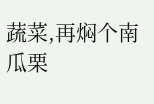蔬菜,再焖个南瓜栗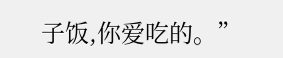子饭,你爱吃的。”